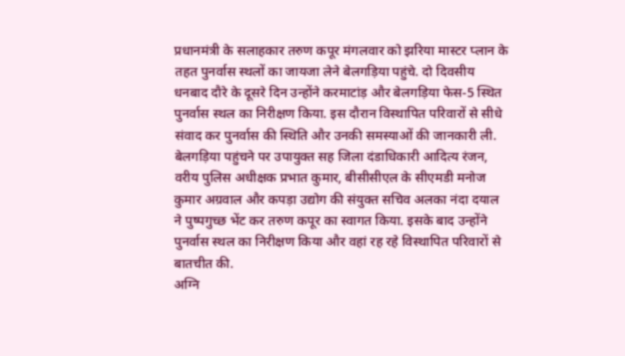प्रधानमंत्री के सलाहकार तरुण कपूर मंगलवार को झरिया मास्टर प्लान के तहत पुनर्वास स्थलों का जायजा लेने बेलगड़िया पहुंचे. दो दिवसीय धनबाद दौरे के दूसरे दिन उन्होंने करमाटांड़ और बेलगड़िया फेस-5 स्थित पुनर्वास स्थल का निरीक्षण किया. इस दौरान विस्थापित परिवारों से सीधे संवाद कर पुनर्वास की स्थिति और उनकी समस्याओं की जानकारी ली.
बेलगड़िया पहुंचने पर उपायुक्त सह जिला दंडाधिकारी आदित्य रंजन, वरीय पुलिस अधीक्षक प्रभात कुमार, बीसीसीएल के सीएमडी मनोज कुमार अग्रवाल और कपड़ा उद्योग की संयुक्त सचिव अलका नंदा दयाल ने पुष्पगुच्छ भेंट कर तरुण कपूर का स्वागत किया. इसके बाद उन्होंने पुनर्वास स्थल का निरीक्षण किया और वहां रह रहे विस्थापित परिवारों से बातचीत की.
अग्नि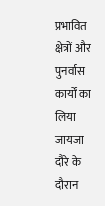प्रभावित क्षेत्रों और पुनर्वास कार्यों का लिया जायजा
दौरे के दौरान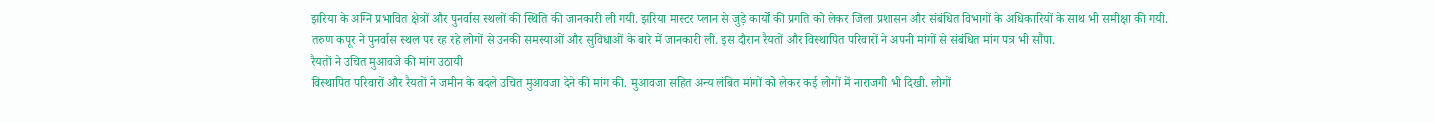झरिया के अग्नि प्रभावित क्षेत्रों और पुनर्वास स्थलों की स्थिति की जानकारी ली गयी. झरिया मास्टर प्लान से जुड़े कार्यों की प्रगति को लेकर जिला प्रशासन और संबंधित विभागों के अधिकारियों के साथ भी समीक्षा की गयी.
तरुण कपूर ने पुनर्वास स्थल पर रह रहे लोगों से उनकी समस्याओं और सुविधाओं के बारे में जानकारी ली. इस दौरान रैयतों और विस्थापित परिवारों ने अपनी मांगों से संबंधित मांग पत्र भी सौंपा.
रैयतों ने उचित मुआवजे की मांग उठायी
विस्थापित परिवारों और रैयतों ने जमीन के बदले उचित मुआवजा देने की मांग की. मुआवजा सहित अन्य लंबित मांगों को लेकर कई लोगों में नाराजगी भी दिखी. लोगों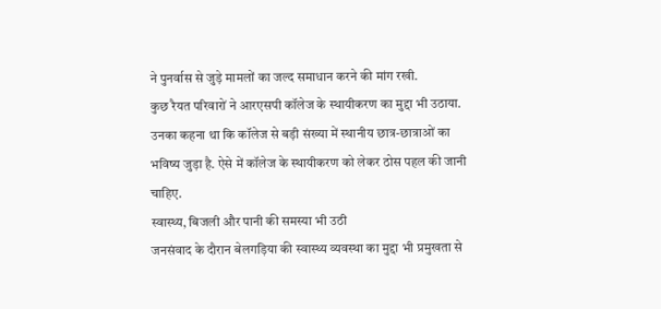ने पुनर्वास से जुड़े मामलों का जल्द समाधान करने की मांग रखी.
कुछ रैयत परिवारों ने आरएसपी कॉलेज के स्थायीकरण का मुद्दा भी उठाया. उनका कहना था कि कॉलेज से बड़ी संख्या में स्थानीय छात्र-छात्राओं का भविष्य जुड़ा है. ऐसे में कॉलेज के स्थायीकरण को लेकर ठोस पहल की जानी चाहिए.
स्वास्थ्य, बिजली और पानी की समस्या भी उठी
जनसंवाद के दौरान बेलगड़िया की स्वास्थ्य व्यवस्था का मुद्दा भी प्रमुखता से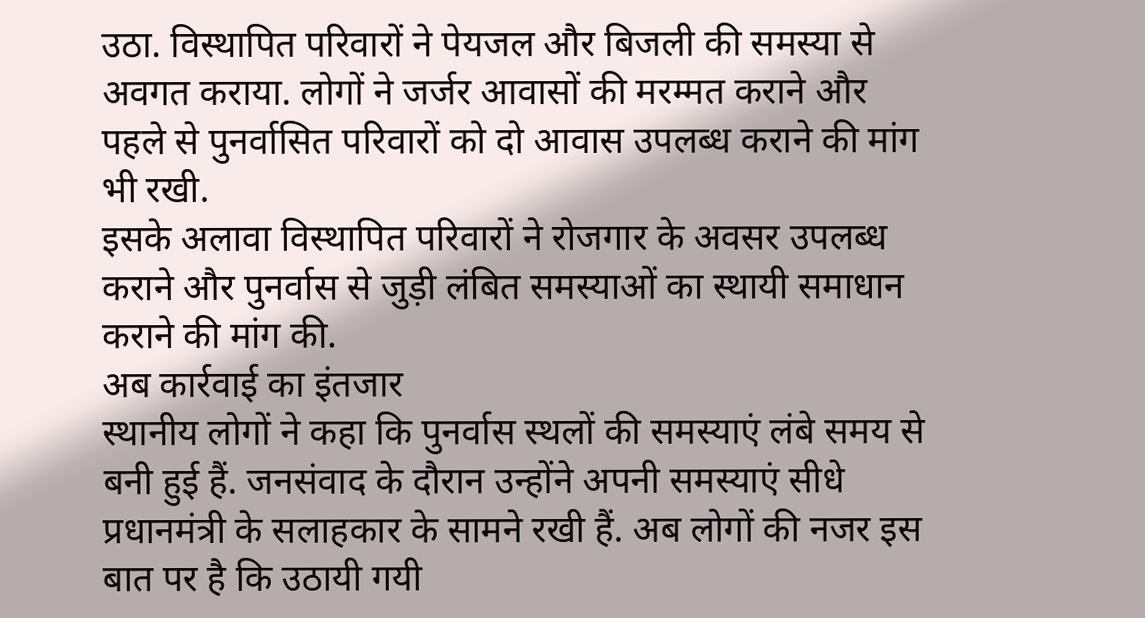उठा. विस्थापित परिवारों ने पेयजल और बिजली की समस्या से अवगत कराया. लोगों ने जर्जर आवासों की मरम्मत कराने और पहले से पुनर्वासित परिवारों को दो आवास उपलब्ध कराने की मांग भी रखी.
इसके अलावा विस्थापित परिवारों ने रोजगार के अवसर उपलब्ध कराने और पुनर्वास से जुड़ी लंबित समस्याओं का स्थायी समाधान कराने की मांग की.
अब कार्रवाई का इंतजार
स्थानीय लोगों ने कहा कि पुनर्वास स्थलों की समस्याएं लंबे समय से बनी हुई हैं. जनसंवाद के दौरान उन्होंने अपनी समस्याएं सीधे प्रधानमंत्री के सलाहकार के सामने रखी हैं. अब लोगों की नजर इस बात पर है कि उठायी गयी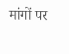मांगों पर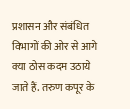प्रशासन और संबंधित विभागों की ओर से आगे क्या ठोस कदम उठाये जाते हैं. तरुण कपूर के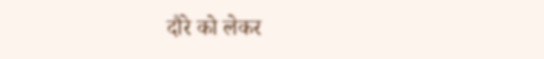दौरे को लेकर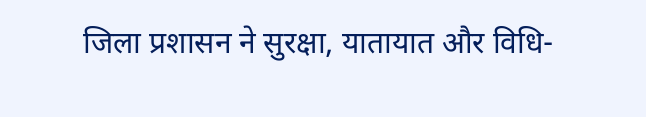जिला प्रशासन ने सुरक्षा, यातायात और विधि-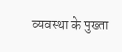व्यवस्था के पुख्ता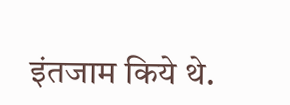इंतजाम किये थे.